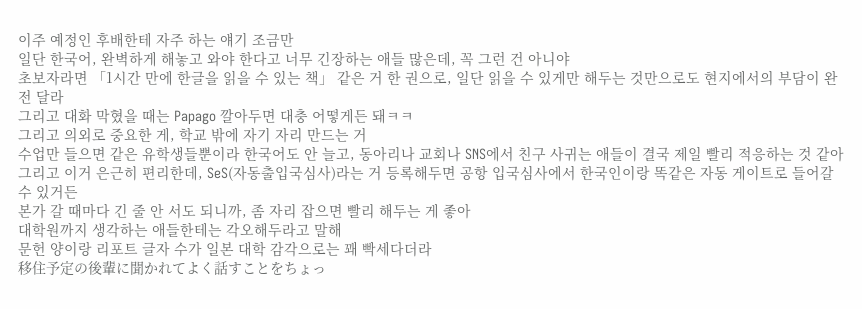이주 예정인 후배한테 자주 하는 얘기 조금만
일단 한국어, 완벽하게 해놓고 와야 한다고 너무 긴장하는 애들 많은데, 꼭 그런 건 아니야
초보자라면 「1시간 만에 한글을 읽을 수 있는 책」 같은 거 한 권으로, 일단 읽을 수 있게만 해두는 것만으로도 현지에서의 부담이 완전 달라
그리고 대화 막혔을 때는 Papago 깔아두면 대충 어떻게든 돼ㅋㅋ
그리고 의외로 중요한 게, 학교 밖에 자기 자리 만드는 거
수업만 들으면 같은 유학생들뿐이라 한국어도 안 늘고, 동아리나 교회나 SNS에서 친구 사귀는 애들이 결국 제일 빨리 적응하는 것 같아
그리고 이거 은근히 편리한데, SeS(자동출입국심사)라는 거 등록해두면 공항 입국심사에서 한국인이랑 똑같은 자동 게이트로 들어갈 수 있거든
본가 갈 때마다 긴 줄 안 서도 되니까, 좀 자리 잡으면 빨리 해두는 게 좋아
대학원까지 생각하는 애들한테는 각오해두라고 말해
문헌 양이랑 리포트 글자 수가 일본 대학 감각으로는 꽤 빡세다더라
移住予定の後輩に聞かれてよく話すことをちょっ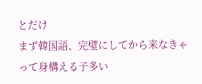とだけ
まず韓国語、完璧にしてから来なきゃって身構える子多い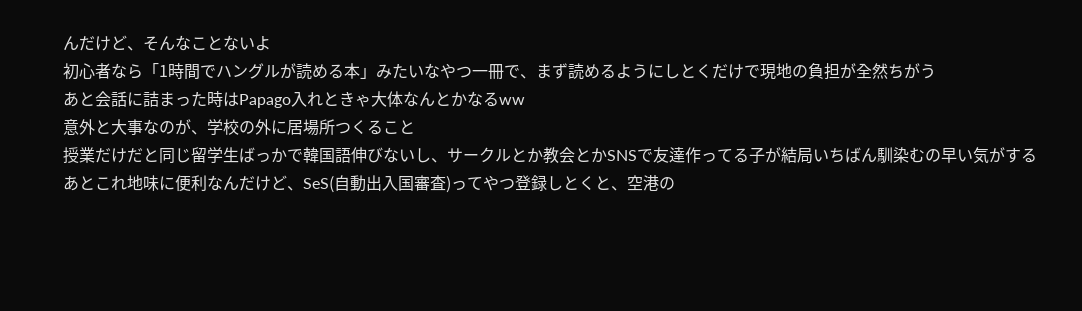んだけど、そんなことないよ
初心者なら「1時間でハングルが読める本」みたいなやつ一冊で、まず読めるようにしとくだけで現地の負担が全然ちがう
あと会話に詰まった時はPapago入れときゃ大体なんとかなるww
意外と大事なのが、学校の外に居場所つくること
授業だけだと同じ留学生ばっかで韓国語伸びないし、サークルとか教会とかSNSで友達作ってる子が結局いちばん馴染むの早い気がする
あとこれ地味に便利なんだけど、SeS(自動出入国審査)ってやつ登録しとくと、空港の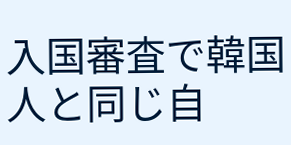入国審査で韓国人と同じ自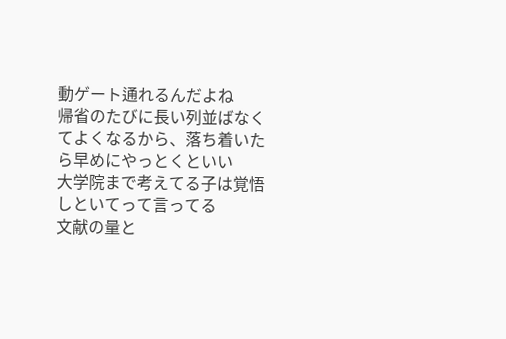動ゲート通れるんだよね
帰省のたびに長い列並ばなくてよくなるから、落ち着いたら早めにやっとくといい
大学院まで考えてる子は覚悟しといてって言ってる
文献の量と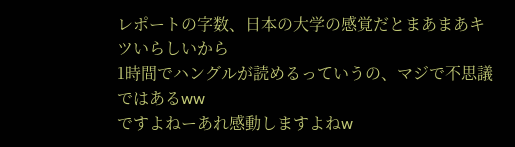レポートの字数、日本の大学の感覚だとまあまあキツいらしいから
1時間でハングルが読めるっていうの、マジで不思議ではあるww
ですよねーあれ感動しますよねw